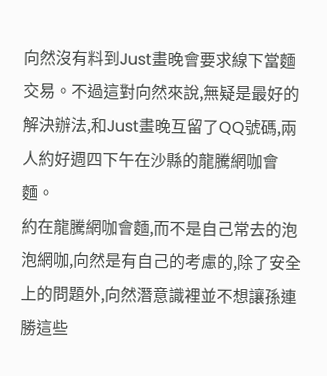向然沒有料到Just畫晚會要求線下當麵交易。不過這對向然來說,無疑是最好的解決辦法,和Just畫晚互留了QQ號碼,兩人約好週四下午在沙縣的龍騰網咖會麵。
約在龍騰網咖會麵,而不是自己常去的泡泡網咖,向然是有自己的考慮的,除了安全上的問題外,向然潛意識裡並不想讓孫連勝這些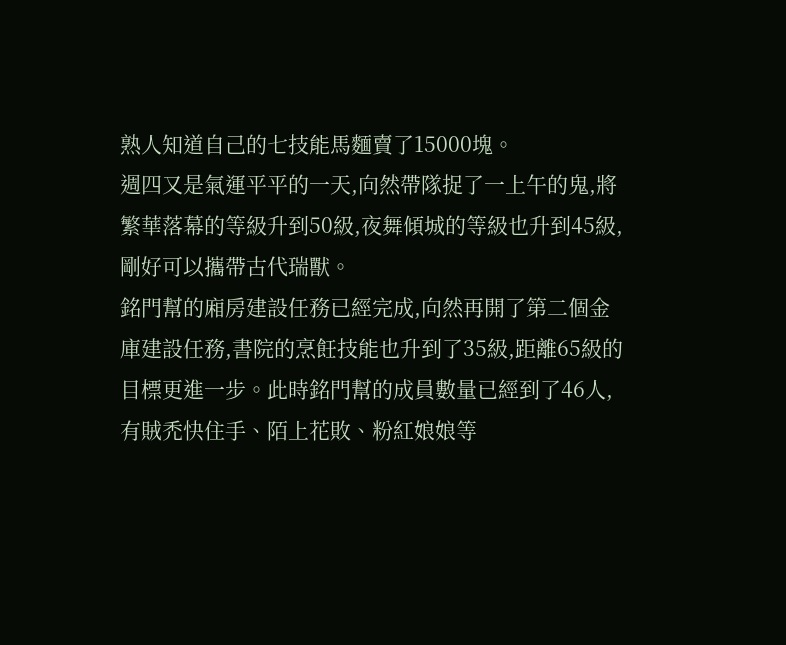熟人知道自己的七技能馬麵賣了15000塊。
週四又是氣運平平的一天,向然帶隊捉了一上午的鬼,將繁華落幕的等級升到50級,夜舞傾城的等級也升到45級,剛好可以攜帶古代瑞獸。
銘門幫的廂房建設任務已經完成,向然再開了第二個金庫建設任務,書院的烹飪技能也升到了35級,距離65級的目標更進一步。此時銘門幫的成員數量已經到了46人,有賊禿快住手、陌上花敗、粉紅娘娘等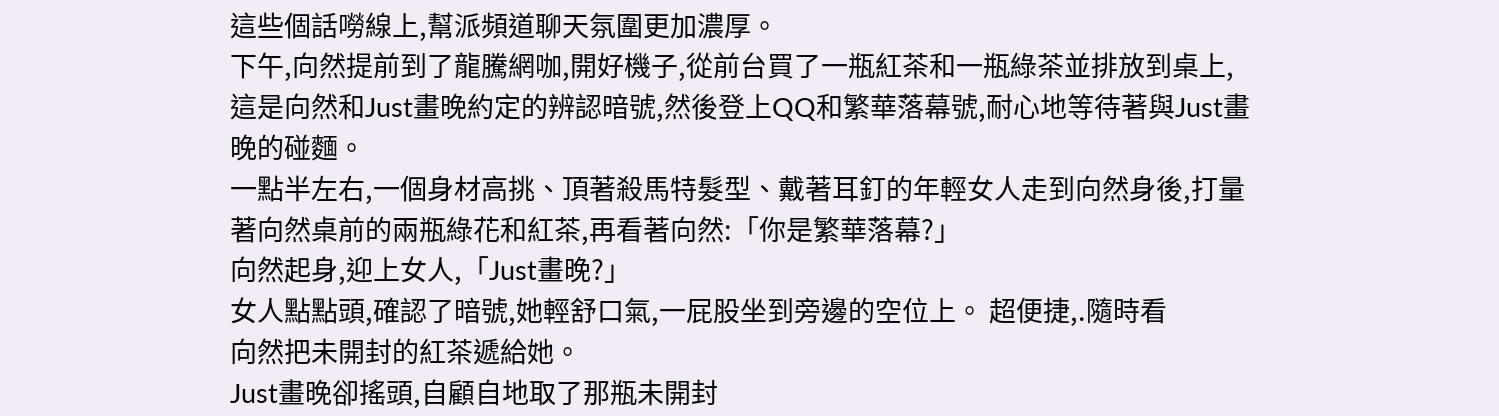這些個話嘮線上,幫派頻道聊天氛圍更加濃厚。
下午,向然提前到了龍騰網咖,開好機子,從前台買了一瓶紅茶和一瓶綠茶並排放到桌上,這是向然和Just畫晚約定的辨認暗號,然後登上QQ和繁華落幕號,耐心地等待著與Just畫晚的碰麵。
一點半左右,一個身材高挑、頂著殺馬特髮型、戴著耳釘的年輕女人走到向然身後,打量著向然桌前的兩瓶綠花和紅茶,再看著向然:「你是繁華落幕?」
向然起身,迎上女人,「Just畫晚?」
女人點點頭,確認了暗號,她輕舒口氣,一屁股坐到旁邊的空位上。 超便捷,.隨時看
向然把未開封的紅茶遞給她。
Just畫晚卻搖頭,自顧自地取了那瓶未開封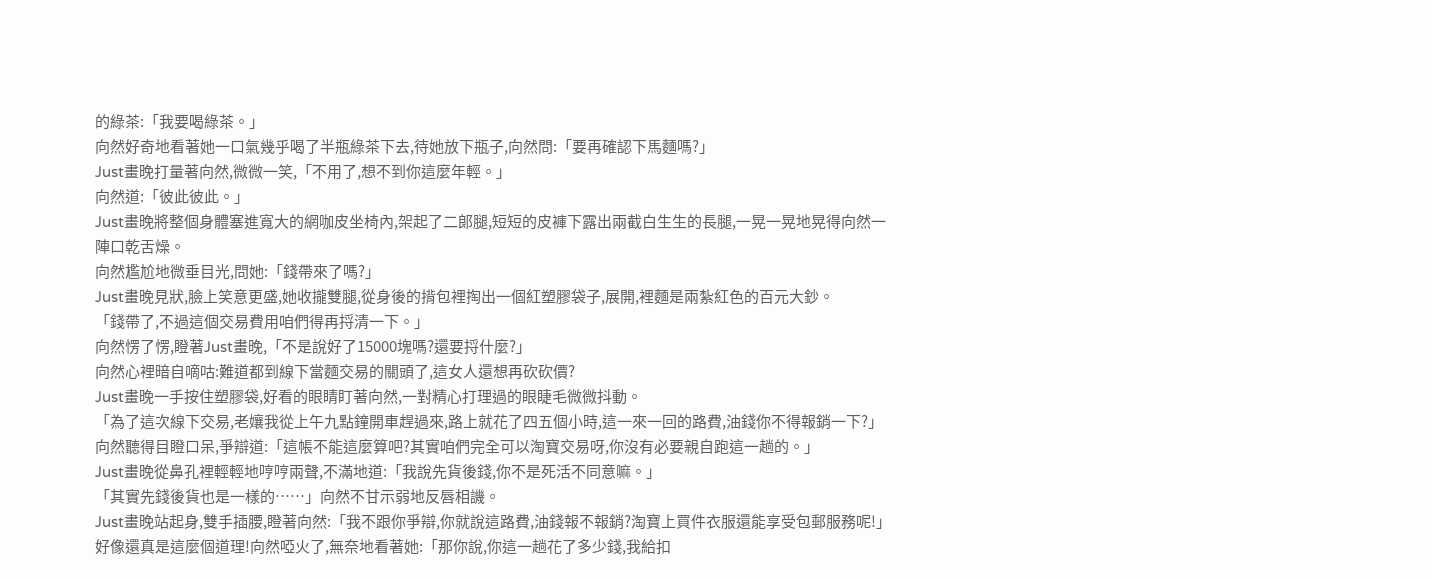的綠茶:「我要喝綠茶。」
向然好奇地看著她一口氣幾乎喝了半瓶綠茶下去,待她放下瓶子,向然問:「要再確認下馬麵嗎?」
Just畫晚打量著向然,微微一笑,「不用了,想不到你這麼年輕。」
向然道:「彼此彼此。」
Just畫晚將整個身體塞進寬大的網咖皮坐椅內,架起了二郞腿,短短的皮褲下露出兩截白生生的長腿,一晃一晃地晃得向然一陣口乾舌燥。
向然尷尬地微垂目光,問她:「錢帶來了嗎?」
Just畫晚見狀,臉上笑意更盛,她收攏雙腿,從身後的揹包裡掏出一個紅塑膠袋子,展開,裡麵是兩紮紅色的百元大鈔。
「錢帶了,不過這個交易費用咱們得再捋清一下。」
向然愣了愣,瞪著Just畫晚,「不是說好了15000塊嗎?還要捋什麼?」
向然心裡暗自嘀咕:難道都到線下當麵交易的關頭了,這女人還想再砍砍價?
Just畫晚一手按住塑膠袋,好看的眼睛盯著向然,一對精心打理過的眼睫毛微微抖動。
「為了這次線下交易,老孃我從上午九點鐘開車趕過來,路上就花了四五個小時,這一來一回的路費,油錢你不得報銷一下?」
向然聽得目瞪口呆,爭辯道:「這帳不能這麼算吧?其實咱們完全可以淘寶交易呀,你沒有必要親自跑這一趟的。」
Just畫晚從鼻孔裡輕輕地哼哼兩聲,不滿地道:「我說先貨後錢,你不是死活不同意嘛。」
「其實先錢後貨也是一樣的……」向然不甘示弱地反唇相譏。
Just畫晚站起身,雙手插腰,瞪著向然:「我不跟你爭辯,你就說這路費,油錢報不報銷?淘寶上買件衣服還能享受包郵服務呢!」
好像還真是這麼個道理!向然啞火了,無奈地看著她:「那你說,你這一趟花了多少錢,我給扣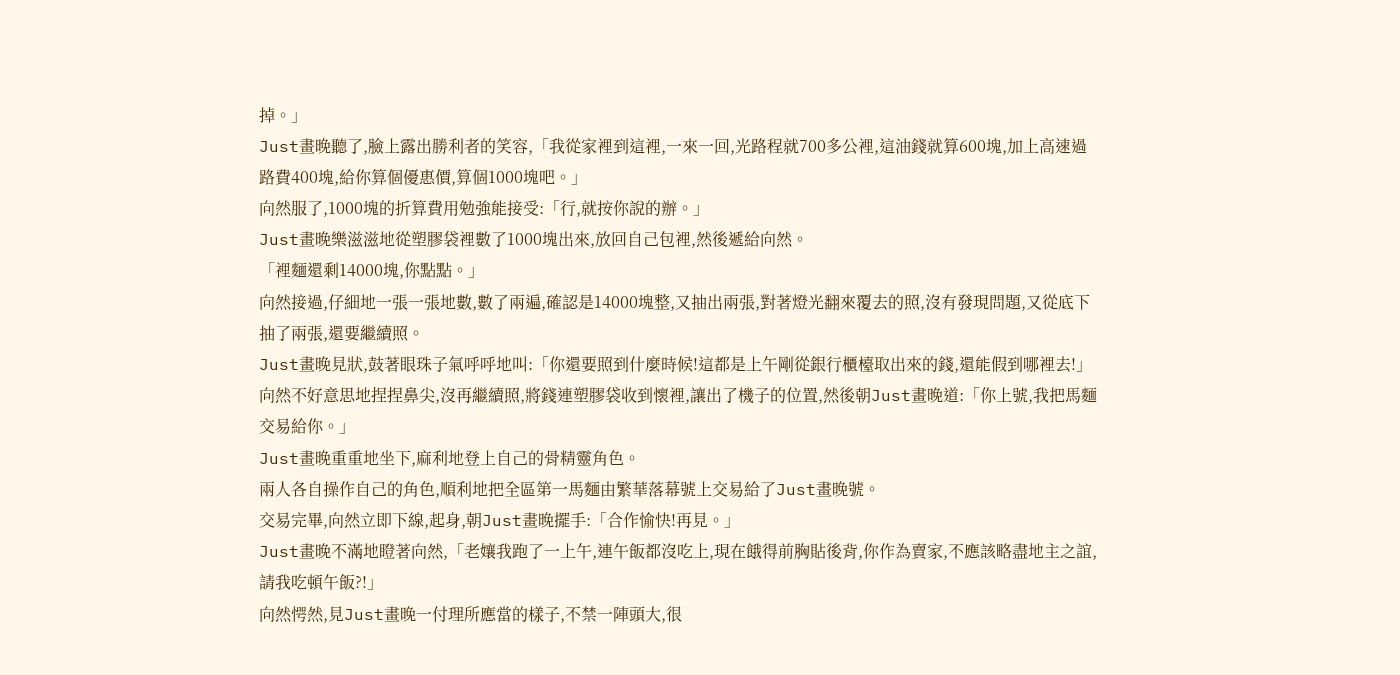掉。」
Just畫晚聽了,臉上露出勝利者的笑容,「我從家裡到這裡,一來一回,光路程就700多公裡,這油錢就算600塊,加上高速過路費400塊,給你算個優惠價,算個1000塊吧。」
向然服了,1000塊的折算費用勉強能接受:「行,就按你說的辦。」
Just畫晚樂滋滋地從塑膠袋裡數了1000塊出來,放回自己包裡,然後遞給向然。
「裡麵還剩14000塊,你點點。」
向然接過,仔細地一張一張地數,數了兩遍,確認是14000塊整,又抽出兩張,對著燈光翻來覆去的照,沒有發現問題,又從底下抽了兩張,還要繼續照。
Just畫晚見狀,鼓著眼珠子氣呼呼地叫:「你還要照到什麼時候!這都是上午剛從銀行櫃檯取出來的錢,還能假到哪裡去!」
向然不好意思地捏捏鼻尖,沒再繼續照,將錢連塑膠袋收到懷裡,讓出了機子的位置,然後朝Just畫晚道:「你上號,我把馬麵交易給你。」
Just畫晚重重地坐下,麻利地登上自己的骨精靈角色。
兩人各自操作自己的角色,順利地把全區第一馬麵由繁華落幕號上交易給了Just畫晚號。
交易完畢,向然立即下線,起身,朝Just畫晚擺手:「合作愉快!再見。」
Just畫晚不滿地瞪著向然,「老孃我跑了一上午,連午飯都沒吃上,現在餓得前胸貼後背,你作為賣家,不應該略盡地主之誼,請我吃頓午飯?!」
向然愕然,見Just畫晚一付理所應當的樣子,不禁一陣頭大,很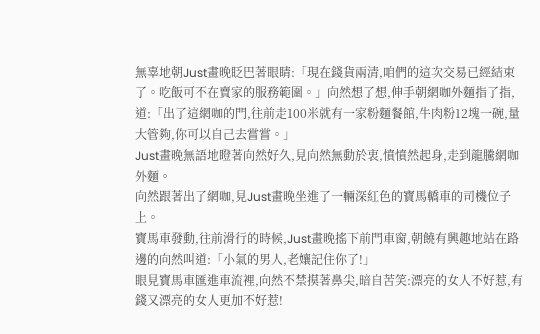無辜地朝Just畫晚眨巴著眼睛:「現在錢貨兩清,咱們的這次交易已經結束了。吃飯可不在賣家的服務範圍。」向然想了想,伸手朝網咖外麵指了指,道:「出了這網咖的門,往前走100米就有一家粉麵餐館,牛肉粉12塊一碗,量大管夠,你可以自己去嘗嘗。」
Just畫晚無語地瞪著向然好久,見向然無動於衷,憤憤然起身,走到龍騰網咖外麵。
向然跟著出了網咖,見Just畫晚坐進了一輛深紅色的寶馬轎車的司機位子上。
寶馬車發動,往前滑行的時候,Just畫晚搖下前門車窗,朝饒有興趣地站在路邊的向然叫道:「小氣的男人,老孃記住你了!」
眼見寶馬車匯進車流裡,向然不禁摸著鼻尖,暗自苦笑:漂亮的女人不好惹,有錢又漂亮的女人更加不好惹!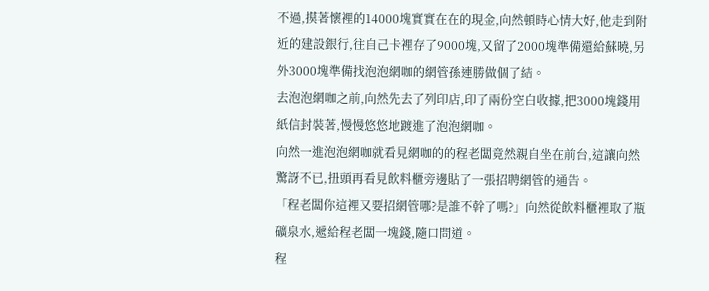不過,摸著懷裡的14000塊實實在在的現金,向然頓時心情大好,他走到附近的建設銀行,往自己卡裡存了9000塊,又留了2000塊準備還給蘇曉,另外3000塊準備找泡泡網咖的網管孫連勝做個了結。
去泡泡網咖之前,向然先去了列印店,印了兩份空白收據,把3000塊錢用紙信封裝著,慢慢悠悠地踱進了泡泡網咖。
向然一進泡泡網咖就看見網咖的的程老闆竟然親自坐在前台,這讓向然驚訝不已,扭頭再看見飲料櫃旁邊貼了一張招聘網管的通告。
「程老闆你這裡又要招網管哪?是誰不幹了嗎?」向然從飲料櫃裡取了瓶礦泉水,遞給程老闆一塊錢,隨口問道。
程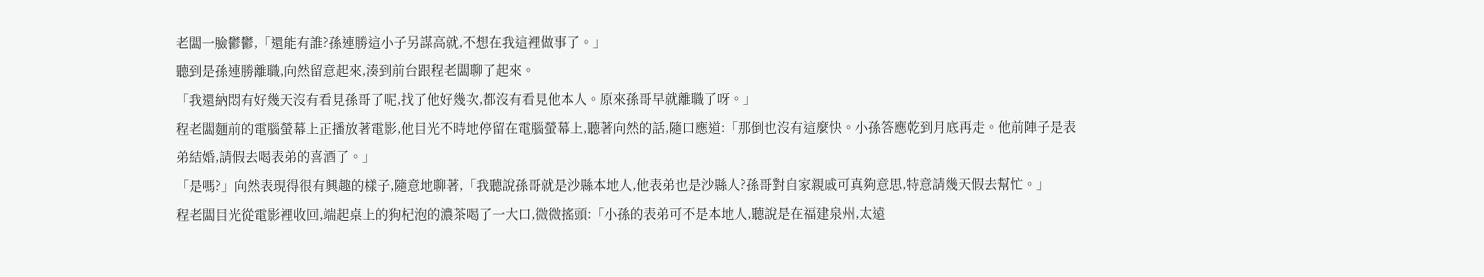老闆一臉鬱鬱,「還能有誰?孫連勝這小子另謀高就,不想在我這裡做事了。」
聽到是孫連勝離職,向然留意起來,湊到前台跟程老闆聊了起來。
「我還納悶有好幾天沒有看見孫哥了呢,找了他好幾次,都沒有看見他本人。原來孫哥早就離職了呀。」
程老闆麵前的電腦螢幕上正播放著電影,他目光不時地停留在電腦螢幕上,聽著向然的話,隨口應道:「那倒也沒有這麼快。小孫答應乾到月底再走。他前陣子是表弟結婚,請假去喝表弟的喜酒了。」
「是嗎?」向然表現得很有興趣的樣子,隨意地聊著,「我聽說孫哥就是沙縣本地人,他表弟也是沙縣人?孫哥對自家親戚可真夠意思,特意請幾天假去幫忙。」
程老闆目光從電影裡收回,端起桌上的狗杞泡的濃茶喝了一大口,微微搖頭:「小孫的表弟可不是本地人,聽說是在福建泉州,太遠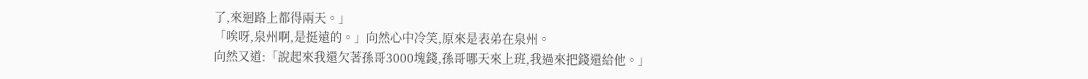了,來迴路上都得兩天。」
「唉呀,泉州啊,是挺遠的。」向然心中冷笑,原來是表弟在泉州。
向然又道:「說起來我還欠著孫哥3000塊錢,孫哥哪天來上班,我過來把錢還給他。」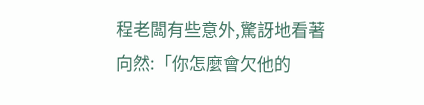程老闆有些意外,驚訝地看著向然:「你怎麼會欠他的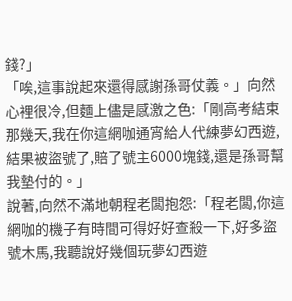錢?」
「唉,這事說起來還得感謝孫哥仗義。」向然心裡很冷,但麵上儘是感激之色:「剛高考結束那幾天,我在你這網咖通宵給人代練夢幻西遊,結果被盜號了,賠了號主6000塊錢,還是孫哥幫我墊付的。」
說著,向然不滿地朝程老闆抱怨:「程老闆,你這網咖的機子有時間可得好好查殺一下,好多盜號木馬,我聽說好幾個玩夢幻西遊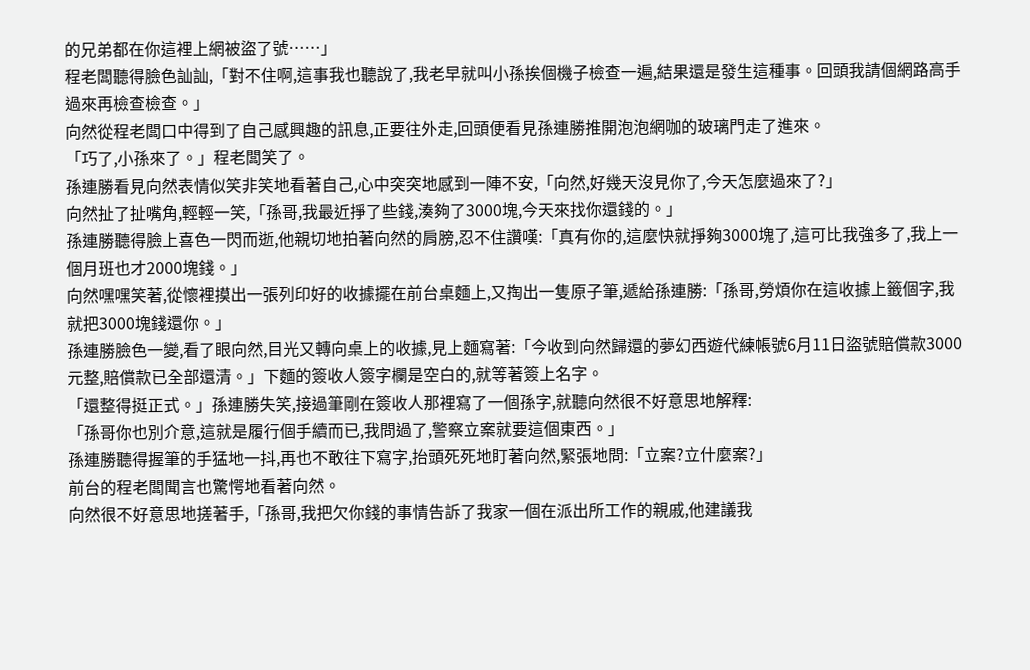的兄弟都在你這裡上網被盜了號……」
程老闆聽得臉色訕訕,「對不住啊,這事我也聽說了,我老早就叫小孫挨個機子檢查一遍,結果還是發生這種事。回頭我請個網路高手過來再檢查檢查。」
向然從程老闆口中得到了自己感興趣的訊息,正要往外走,回頭便看見孫連勝推開泡泡網咖的玻璃門走了進來。
「巧了,小孫來了。」程老闆笑了。
孫連勝看見向然表情似笑非笑地看著自己,心中突突地感到一陣不安,「向然,好幾天沒見你了,今天怎麼過來了?」
向然扯了扯嘴角,輕輕一笑,「孫哥,我最近掙了些錢,湊夠了3000塊,今天來找你還錢的。」
孫連勝聽得臉上喜色一閃而逝,他親切地拍著向然的肩膀,忍不住讚嘆:「真有你的,這麼快就掙夠3000塊了,這可比我強多了,我上一個月班也才2000塊錢。」
向然嘿嘿笑著,從懷裡摸出一張列印好的收據擺在前台桌麵上,又掏出一隻原子筆,遞給孫連勝:「孫哥,勞煩你在這收據上籤個字,我就把3000塊錢還你。」
孫連勝臉色一變,看了眼向然,目光又轉向桌上的收據,見上麵寫著:「今收到向然歸還的夢幻西遊代練帳號6月11日盜號賠償款3000元整,賠償款已全部還清。」下麵的簽收人簽字欄是空白的,就等著簽上名字。
「還整得挺正式。」孫連勝失笑,接過筆剛在簽收人那裡寫了一個孫字,就聽向然很不好意思地解釋:
「孫哥你也別介意,這就是履行個手續而已,我問過了,警察立案就要這個東西。」
孫連勝聽得握筆的手猛地一抖,再也不敢往下寫字,抬頭死死地盯著向然,緊張地問:「立案?立什麼案?」
前台的程老闆聞言也驚愕地看著向然。
向然很不好意思地搓著手,「孫哥,我把欠你錢的事情告訴了我家一個在派出所工作的親戚,他建議我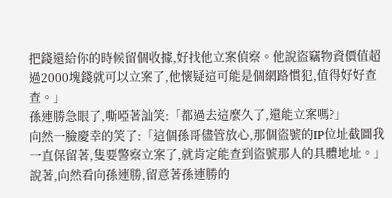把錢還給你的時候留個收據,好找他立案偵察。他說盜竊物資價值超過2000塊錢就可以立案了,他懷疑這可能是個網路慣犯,值得好好查查。」
孫連勝急眼了,嘶啞著訕笑:「都過去這麼久了,還能立案嗎?」
向然一臉慶幸的笑了:「這個孫哥儘管放心,那個盜號的IP位址截圖我一直保留著,隻要警察立案了,就肯定能查到盜號那人的具體地址。」
說著,向然看向孫連勝,留意著孫連勝的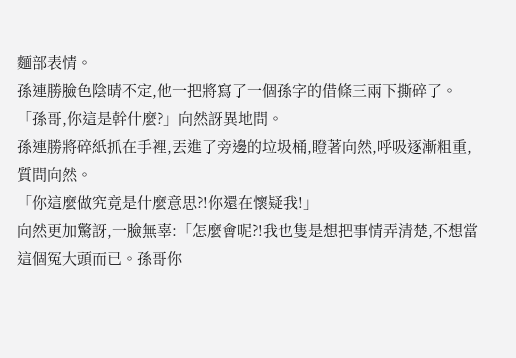麵部表情。
孫連勝臉色陰晴不定,他一把將寫了一個孫字的借條三兩下撕碎了。
「孫哥,你這是幹什麼?」向然訝異地問。
孫連勝將碎紙抓在手裡,丟進了旁邊的垃圾桶,瞪著向然,呼吸逐漸粗重,質問向然。
「你這麼做究竟是什麼意思?!你還在懷疑我!」
向然更加驚訝,一臉無辜:「怎麼會呢?!我也隻是想把事情弄清楚,不想當這個冤大頭而已。孫哥你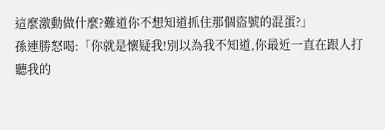這麼激動做什麼?難道你不想知道抓住那個盜號的混蛋?」
孫連勝怒喝:「你就是懷疑我!別以為我不知道,你最近一直在跟人打聽我的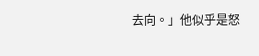去向。」他似乎是怒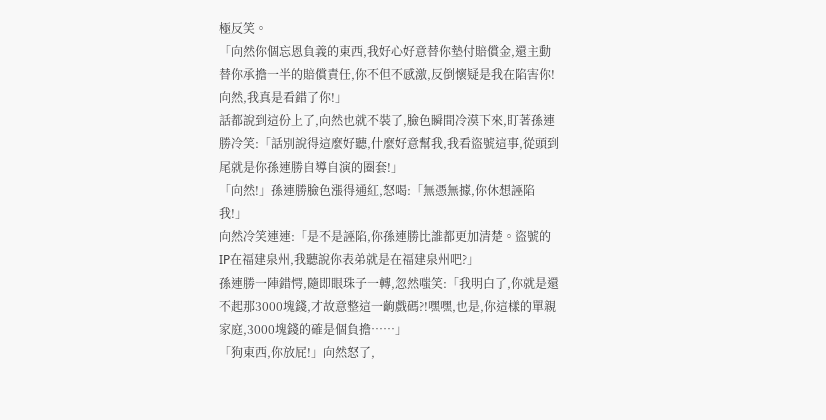極反笑。
「向然你個忘恩負義的東西,我好心好意替你墊付賠償金,還主動替你承擔一半的賠償責任,你不但不感激,反倒懷疑是我在陷害你!向然,我真是看錯了你!」
話都說到這份上了,向然也就不裝了,臉色瞬間冷漠下來,盯著孫連勝冷笑:「話別說得這麼好聽,什麼好意幫我,我看盜號這事,從頭到尾就是你孫連勝自導自演的圈套!」
「向然!」孫連勝臉色漲得通紅,怒喝:「無憑無據,你休想誣陷我!」
向然冷笑連連:「是不是誣陷,你孫連勝比誰都更加清楚。盜號的IP在福建泉州,我聽說你表弟就是在福建泉州吧?」
孫連勝一陣錯愕,隨即眼珠子一轉,忽然嗤笑:「我明白了,你就是還不起那3000塊錢,才故意整這一齣戲碼?!嘿嘿,也是,你這樣的單親家庭,3000塊錢的確是個負擔……」
「狗東西,你放屁!」向然怒了,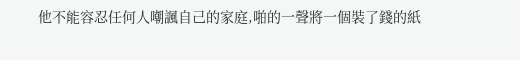他不能容忍任何人嘲諷自己的家庭,啪的一聲將一個裝了錢的紙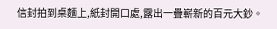信封拍到桌麵上,紙封開口處,露出一疊嶄新的百元大鈔。